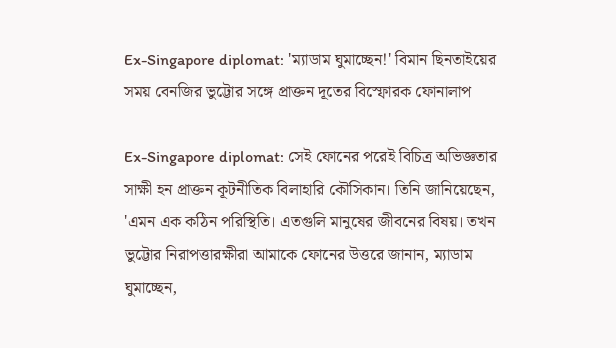Ex-Singapore diplomat: 'ম্যাডাম ঘুমাচ্ছেন!' বিমান ছিনতাইয়ের সময় বেনজির ভুট্টোর সঙ্গে প্রাক্তন দূতের বিস্ফোরক ফোনালাপ

Ex-Singapore diplomat: সেই ফোনের পরেই বিচিত্র অভিজ্ঞতার সাক্ষী হন প্রাক্তন কূটনীতিক বিলাহারি কৌসিকান। তিনি জানিয়েছেন, 'এমন এক কঠিন পরিস্থিতি। এতগুলি মানুষের জীবনের বিষয়। তখন ভুট্টোর নিরাপত্তারক্ষীরা আমাকে ফোনের উত্তরে জানান, ম্যাডাম ঘুমাচ্ছেন,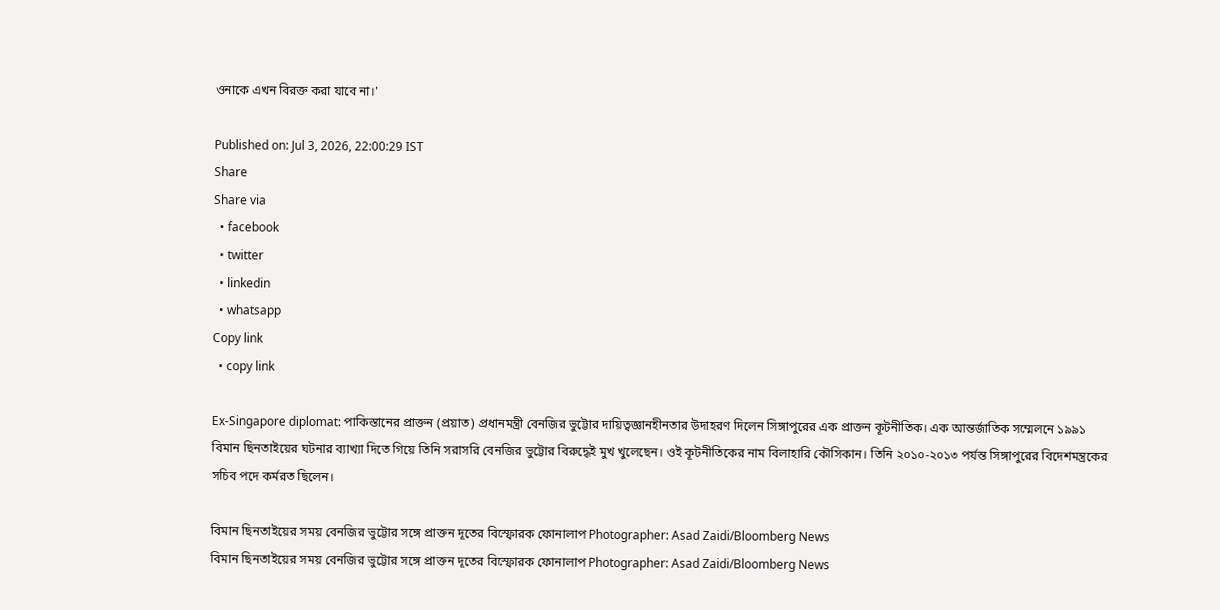ওনাকে এখন বিরক্ত করা যাবে না।'

Published on: Jul 3, 2026, 22:00:29 IST
Share
Share via
  • facebook
  • twitter
  • linkedin
  • whatsapp
Copy link
  • copy link

Ex-Singapore diplomat: পাকিস্তানের প্রাক্তন (প্রয়াত) প্রধানমন্ত্রী বেনজির ভুট্টোর দায়িত্বজ্ঞানহীনতার উদাহরণ দিলেন সিঙ্গাপুরের এক প্রাক্তন কূটনীতিক। এক আন্তর্জাতিক সম্মেলনে ১৯৯১ বিমান ছিনতাইয়ের ঘটনার ব্যাখ্যা দিতে গিয়ে তিনি সরাসরি বেনজির ভুট্টোর বিরুদ্ধেই মুখ খুলেছেন। ওই কূটনীতিকের নাম বিলাহারি কৌসিকান। তিনি ২০১০-২০১৩ পর্যন্ত সিঙ্গাপুরের বিদেশমন্ত্রকের সচিব পদে কর্মরত ছিলেন।

বিমান ছিনতাইয়ের সময় বেনজির ভুট্টোর সঙ্গে প্রাক্তন দূতের বিস্ফোরক ফোনালাপ Photographer: Asad Zaidi/Bloomberg News
বিমান ছিনতাইয়ের সময় বেনজির ভুট্টোর সঙ্গে প্রাক্তন দূতের বিস্ফোরক ফোনালাপ Photographer: Asad Zaidi/Bloomberg News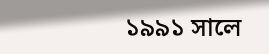১৯৯১ সালে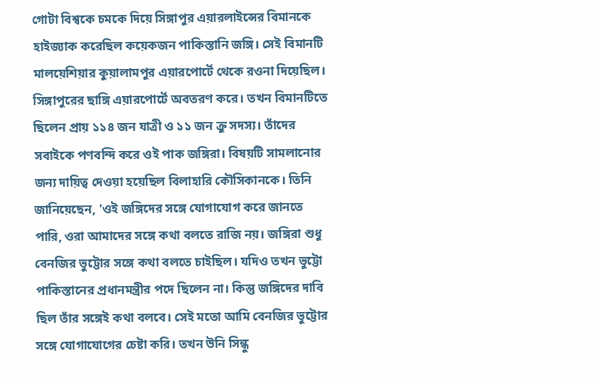গোটা বিশ্বকে চমকে দিয়ে সিঙ্গাপুর এয়ারলাইন্সের বিমানকে হাইজ্যাক করেছিল কয়েকজন পাকিস্তানি জঙ্গি। সেই বিমানটি মালয়েশিয়ার কুয়ালামপুর এয়ারপোর্টে থেকে রওনা দিয়েছিল। সিঙ্গাপুরের ছাঙ্গি এয়ারপোর্টে অবতরণ করে। তখন বিমানটিতে ছিলেন প্রায় ১১৪ জন যাত্রী ও ১১ জন ক্রু সদস্য। তাঁদের সবাইকে পণবন্দি করে ওই পাক জঙ্গিরা। বিষয়টি সামলানোর জন্য দায়িত্ব দেওয়া হয়েছিল বিলাহারি কৌসিকানকে। তিনি জানিয়েছেন, 'ওই জঙ্গিদের সঙ্গে যোগাযোগ করে জানতে পারি, ওরা আমাদের সঙ্গে কথা বলতে রাজি নয়। জঙ্গিরা শুধু বেনজির ভুট্টোর সঙ্গে কথা বলতে চাইছিল। যদিও তখন ভুট্টো পাকিস্তানের প্রধানমন্ত্রীর পদে ছিলেন না। কিন্তু জঙ্গিদের দাবি ছিল তাঁর সঙ্গেই কথা বলবে। সেই মতো আমি বেনজির ভুট্টোর সঙ্গে যোগাযোগের চেষ্টা করি। তখন উনি সিন্ধু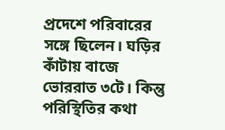প্রদেশে পরিবারের সঙ্গে ছিলেন। ঘড়ির কাঁটায় বাজে ভোররাত ৩টে। কিন্তু পরিস্থিতির কথা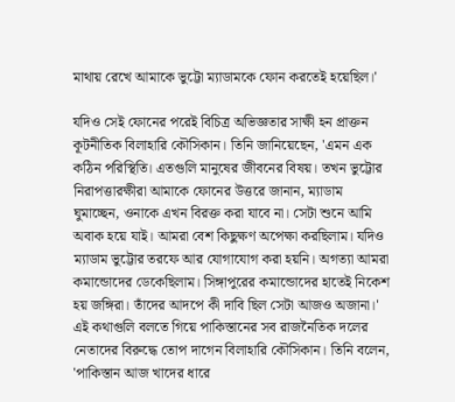মাথায় রেখে আমাকে ভুট্টো ম্যাডামকে ফোন করতেই হয়েছিল।'

যদিও সেই ফোনের পরেই বিচিত্র অভিজ্ঞতার সাক্ষী হন প্রাক্তন কূটনীতিক বিলাহারি কৌসিকান। তিনি জানিয়েছেন, 'এমন এক কঠিন পরিস্থিতি। এতগুলি মানুষের জীবনের বিষয়। তখন ভুট্টোর নিরাপত্তারক্ষীরা আমাকে ফোনের উত্তরে জানান, ম্যাডাম ঘুমাচ্ছেন, ওনাকে এখন বিরক্ত করা যাবে না। সেটা শুনে আমি অবাক হয়ে যাই। আমরা বেশ কিছুক্ষণ অপেক্ষা করছিলাম। যদিও ম্যাডাম ভুট্টোর তরফে আর যোগাযোগ করা হয়নি। অগত্যা আমরা কমান্ডোদের ডেকেছিলাম। সিঙ্গাপুরের কমান্ডোদের হাতেই নিকেশ হয় জঙ্গিরা। তাঁদের আদপে কী দাবি ছিল সেটা আজও অজানা।' এই কথাগুলি বলতে গিয়ে পাকিস্তানের সব রাজনৈতিক দলের নেতাদের বিরুদ্ধে তোপ দাগেন বিলাহারি কৌসিকান। তিনি বলেন, 'পাকিস্তান আজ খাদের ধারে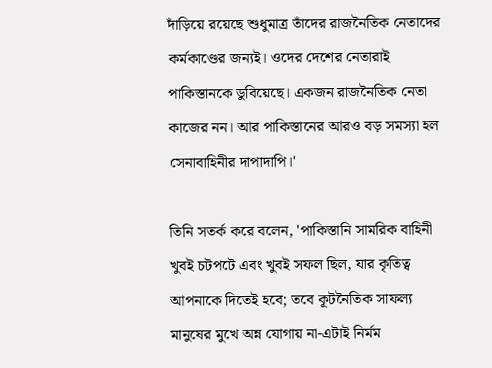দাঁড়িয়ে রয়েছে শুধুমাত্র তাঁদের রাজনৈতিক নেতাদের কর্মকাণ্ডের জন্যই। ওদের দেশের নেতারাই পাকিস্তানকে ডুবিয়েছে। একজন রাজনৈতিক নেতা কাজের নন। আর পাকিস্তানের আরও বড় সমস্যা হল সেনাবাহিনীর দাপাদাপি।'

তিনি সতর্ক করে বলেন, 'পাকিস্তানি সামরিক বাহিনী খুবই চটপটে এবং খুবই সফল ছিল, যার কৃতিত্ব আপনাকে দিতেই হবে; তবে কূটনৈতিক সাফল্য মানুষের মুখে অন্ন যোগায় না-এটাই নির্মম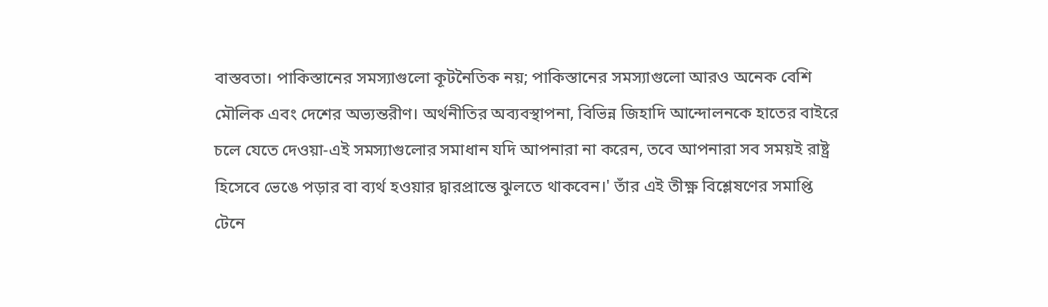বাস্তবতা। পাকিস্তানের সমস্যাগুলো কূটনৈতিক নয়; পাকিস্তানের সমস্যাগুলো আরও অনেক বেশি মৌলিক এবং দেশের অভ্যন্তরীণ। অর্থনীতির অব্যবস্থাপনা, বিভিন্ন জিহাদি আন্দোলনকে হাতের বাইরে চলে যেতে দেওয়া-এই সমস্যাগুলোর সমাধান যদি আপনারা না করেন, তবে আপনারা সব সময়ই রাষ্ট্র হিসেবে ভেঙে পড়ার বা ব্যর্থ হওয়ার দ্বারপ্রান্তে ঝুলতে থাকবেন।' তাঁর এই তীক্ষ্ণ বিশ্লেষণের সমাপ্তি টেনে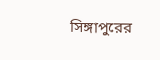সিঙ্গাপুরের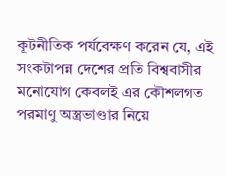কূটনীতিক পর্যবেক্ষণ করেন যে, এই সংকটাপন্ন দেশের প্রতি বিশ্ববাসীর মনোযোগ কেবলই এর কৌশলগত পরমাণু অস্ত্রভাণ্ডার নিয়ে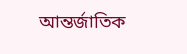আন্তর্জাতিক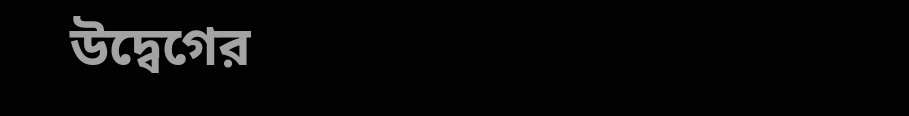উদ্বেগের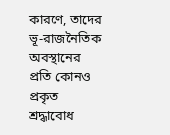কারণে, তাদের ভূ-রাজনৈতিক অবস্থানের প্রতি কোনও প্রকৃত শ্রদ্ধাবোধ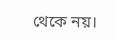থেকে নয়।